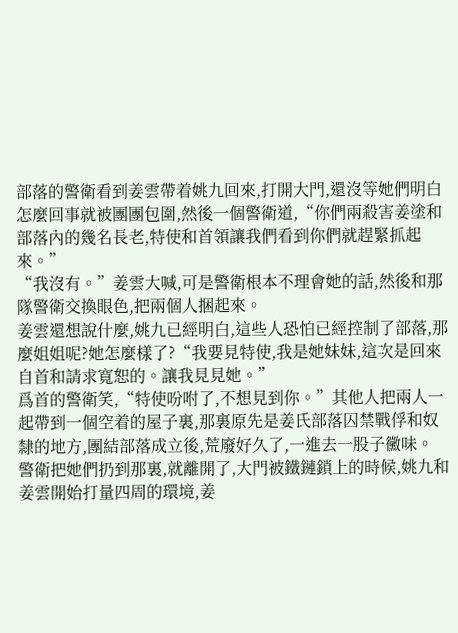部落的警衛看到姜雲帶着姚九回來,打開大門,還沒等她們明白怎麼回事就被團團包圍,然後一個警衛道,“你們兩殺害姜塗和部落內的幾名長老,特使和首領讓我們看到你們就趕緊抓起來。”
“我沒有。”姜雲大喊,可是警衛根本不理會她的話,然後和那隊警衛交換眼色,把兩個人捆起來。
姜雲還想說什麼,姚九已經明白,這些人恐怕已經控制了部落,那麼姐姐呢?她怎麼樣了?“我要見特使,我是她妹妹,這次是回來自首和請求寬恕的。讓我見見她。”
爲首的警衛笑,“特使吩咐了,不想見到你。”其他人把兩人一起帶到一個空着的屋子裏,那裏原先是姜氏部落囚禁戰俘和奴隸的地方,團結部落成立後,荒廢好久了,一進去一股子黴味。
警衛把她們扔到那裏,就離開了,大門被鐵鏈鎖上的時候,姚九和姜雲開始打量四周的環境,姜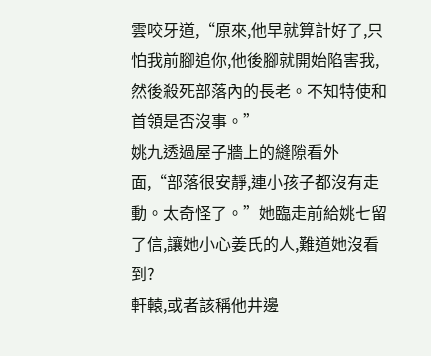雲咬牙道,“原來,他早就算計好了,只怕我前腳追你,他後腳就開始陷害我,然後殺死部落內的長老。不知特使和首領是否沒事。”
姚九透過屋子牆上的縫隙看外面,“部落很安靜,連小孩子都沒有走動。太奇怪了。”她臨走前給姚七留了信,讓她小心姜氏的人,難道她沒看到?
軒轅,或者該稱他井邊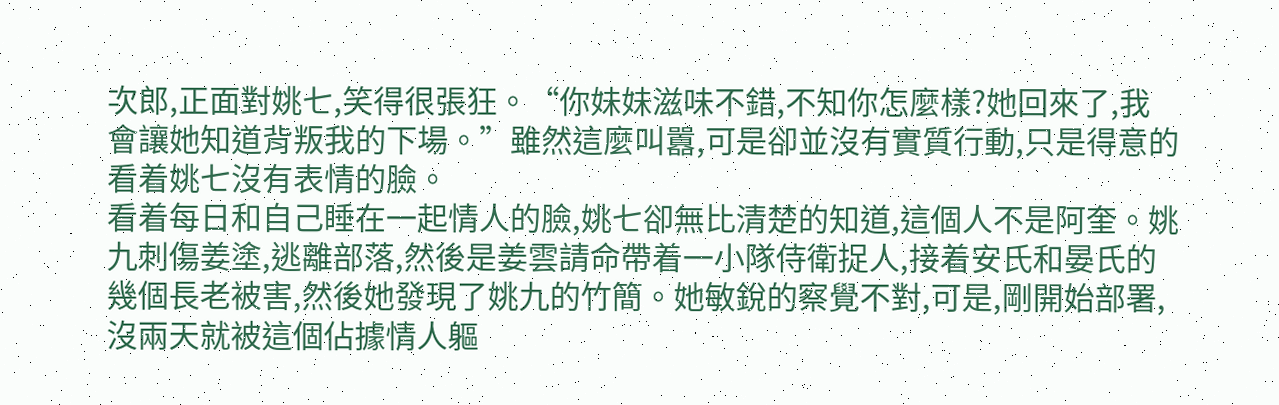次郎,正面對姚七,笑得很張狂。“你妹妹滋味不錯,不知你怎麼樣?她回來了,我會讓她知道背叛我的下場。”雖然這麼叫囂,可是卻並沒有實質行動,只是得意的看着姚七沒有表情的臉。
看着每日和自己睡在一起情人的臉,姚七卻無比清楚的知道,這個人不是阿奎。姚九刺傷姜塗,逃離部落,然後是姜雲請命帶着一小隊侍衛捉人,接着安氏和晏氏的幾個長老被害,然後她發現了姚九的竹簡。她敏銳的察覺不對,可是,剛開始部署,沒兩天就被這個佔據情人軀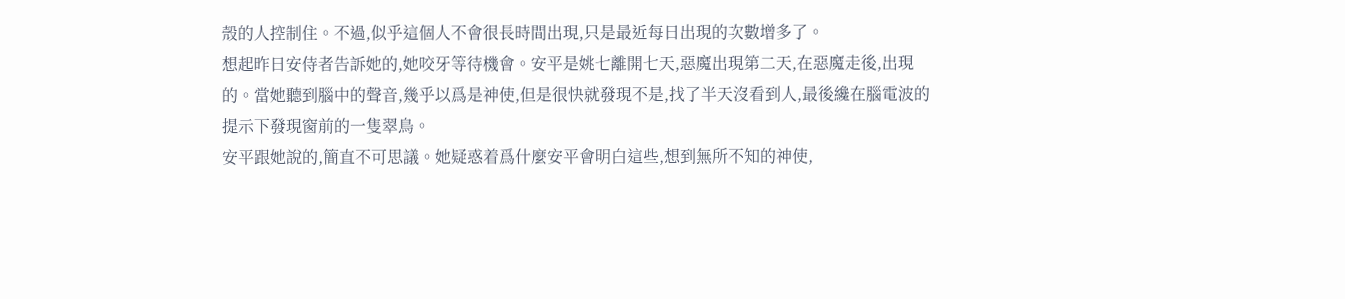殼的人控制住。不過,似乎這個人不會很長時間出現,只是最近每日出現的次數增多了。
想起昨日安侍者告訴她的,她咬牙等待機會。安平是姚七離開七天,惡魔出現第二天,在惡魔走後,出現的。當她聽到腦中的聲音,幾乎以爲是神使,但是很快就發現不是,找了半天沒看到人,最後纔在腦電波的提示下發現窗前的一隻翠鳥。
安平跟她說的,簡直不可思議。她疑惑着爲什麼安平會明白這些,想到無所不知的神使,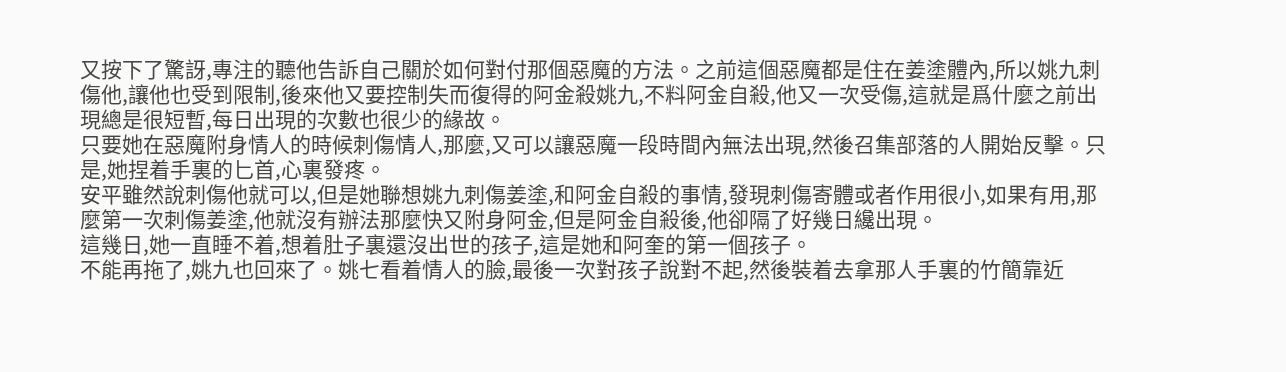又按下了驚訝,專注的聽他告訴自己關於如何對付那個惡魔的方法。之前這個惡魔都是住在姜塗體內,所以姚九刺傷他,讓他也受到限制,後來他又要控制失而復得的阿金殺姚九,不料阿金自殺,他又一次受傷,這就是爲什麼之前出現總是很短暫,每日出現的次數也很少的緣故。
只要她在惡魔附身情人的時候刺傷情人,那麼,又可以讓惡魔一段時間內無法出現,然後召集部落的人開始反擊。只是,她捏着手裏的匕首,心裏發疼。
安平雖然說刺傷他就可以,但是她聯想姚九刺傷姜塗,和阿金自殺的事情,發現刺傷寄體或者作用很小,如果有用,那麼第一次刺傷姜塗,他就沒有辦法那麼快又附身阿金,但是阿金自殺後,他卻隔了好幾日纔出現。
這幾日,她一直睡不着,想着肚子裏還沒出世的孩子,這是她和阿奎的第一個孩子。
不能再拖了,姚九也回來了。姚七看着情人的臉,最後一次對孩子說對不起,然後裝着去拿那人手裏的竹簡靠近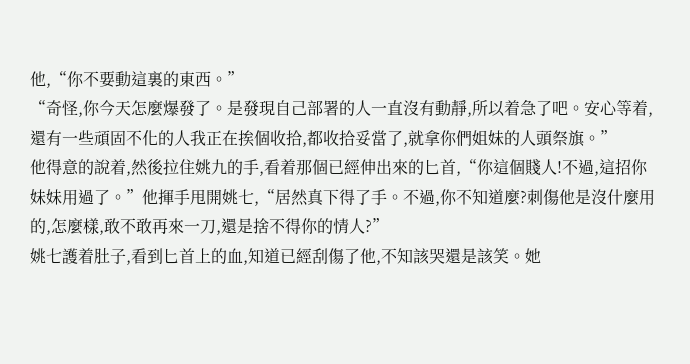他,“你不要動這裏的東西。”
“奇怪,你今天怎麼爆發了。是發現自己部署的人一直沒有動靜,所以着急了吧。安心等着,還有一些頑固不化的人我正在挨個收拾,都收拾妥當了,就拿你們姐妹的人頭祭旗。”
他得意的說着,然後拉住姚九的手,看着那個已經伸出來的匕首,“你這個賤人!不過,這招你妹妹用過了。”他揮手甩開姚七,“居然真下得了手。不過,你不知道麼?刺傷他是沒什麼用的,怎麼樣,敢不敢再來一刀,還是捨不得你的情人?”
姚七護着肚子,看到匕首上的血,知道已經刮傷了他,不知該哭還是該笑。她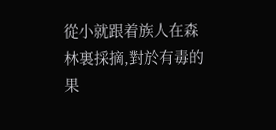從小就跟着族人在森林裏採摘,對於有毒的果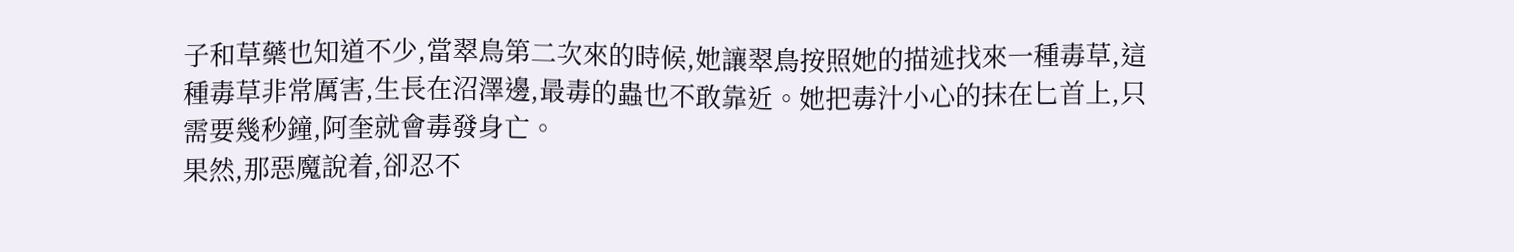子和草藥也知道不少,當翠鳥第二次來的時候,她讓翠鳥按照她的描述找來一種毒草,這種毒草非常厲害,生長在沼澤邊,最毒的蟲也不敢靠近。她把毒汁小心的抹在匕首上,只需要幾秒鐘,阿奎就會毒發身亡。
果然,那惡魔說着,卻忍不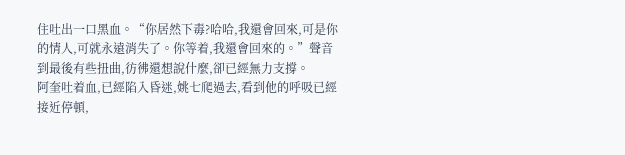住吐出一口黑血。“你居然下毒?哈哈,我還會回來,可是你的情人,可就永遠消失了。你等着,我還會回來的。”聲音到最後有些扭曲,彷彿還想說什麼,卻已經無力支撐。
阿奎吐着血,已經陷入昏迷,姚七爬過去,看到他的呼吸已經接近停頓,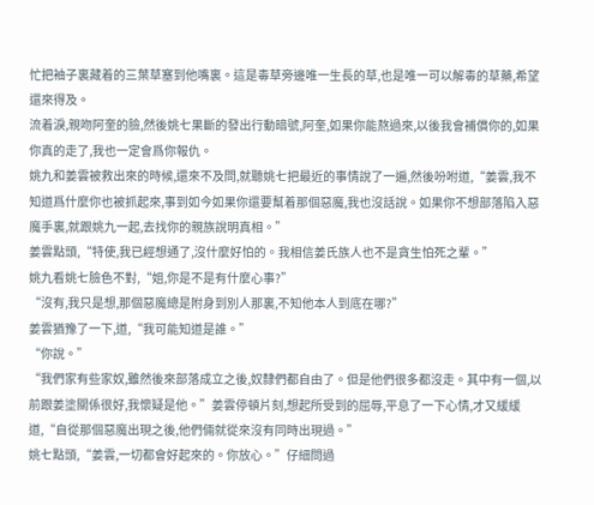忙把袖子裏藏着的三葉草塞到他嘴裏。這是毒草旁邊唯一生長的草,也是唯一可以解毒的草藥,希望還來得及。
流着淚,親吻阿奎的臉,然後姚七果斷的發出行動暗號,阿奎,如果你能熬過來,以後我會補償你的,如果你真的走了,我也一定會爲你報仇。
姚九和姜雲被救出來的時候,還來不及問,就聽姚七把最近的事情說了一遍,然後吩咐道,“姜雲,我不知道爲什麼你也被抓起來,事到如今如果你還要幫着那個惡魔,我也沒話說。如果你不想部落陷入惡魔手裏,就跟姚九一起,去找你的親族說明真相。”
姜雲點頭,“特使,我已經想通了,沒什麼好怕的。我相信姜氏族人也不是貪生怕死之輩。”
姚九看姚七臉色不對,“姐,你是不是有什麼心事?”
“沒有,我只是想,那個惡魔總是附身到別人那裏,不知他本人到底在哪?”
姜雲猶豫了一下,道,“我可能知道是誰。”
“你說。”
“我們家有些家奴,雖然後來部落成立之後,奴隸們都自由了。但是他們很多都沒走。其中有一個,以前跟姜塗關係很好,我懷疑是他。”姜雲停頓片刻,想起所受到的屈辱,平息了一下心情,才又緩緩道,“自從那個惡魔出現之後,他們倆就從來沒有同時出現過。”
姚七點頭,“姜雲,一切都會好起來的。你放心。”仔細問過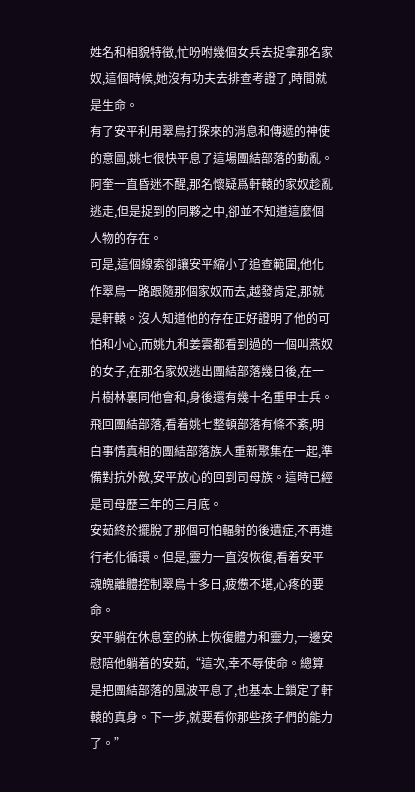姓名和相貌特徵,忙吩咐幾個女兵去捉拿那名家奴,這個時候,她沒有功夫去排查考證了,時間就是生命。
有了安平利用翠鳥打探來的消息和傳遞的神使的意圖,姚七很快平息了這場團結部落的動亂。阿奎一直昏迷不醒,那名懷疑爲軒轅的家奴趁亂逃走,但是捉到的同夥之中,卻並不知道這麼個人物的存在。
可是,這個線索卻讓安平縮小了追查範圍,他化作翠鳥一路跟隨那個家奴而去,越發肯定,那就是軒轅。沒人知道他的存在正好證明了他的可怕和小心,而姚九和姜雲都看到過的一個叫燕奴的女子,在那名家奴逃出團結部落幾日後,在一片樹林裏同他會和,身後還有幾十名重甲士兵。
飛回團結部落,看着姚七整頓部落有條不紊,明白事情真相的團結部落族人重新聚集在一起,準備對抗外敵,安平放心的回到司母族。這時已經是司母歷三年的三月底。
安茹終於擺脫了那個可怕輻射的後遺症,不再進行老化循環。但是,靈力一直沒恢復,看着安平魂魄離體控制翠鳥十多日,疲憊不堪,心疼的要命。
安平躺在休息室的牀上恢復體力和靈力,一邊安慰陪他躺着的安茹,“這次,幸不辱使命。總算是把團結部落的風波平息了,也基本上鎖定了軒轅的真身。下一步,就要看你那些孩子們的能力了。”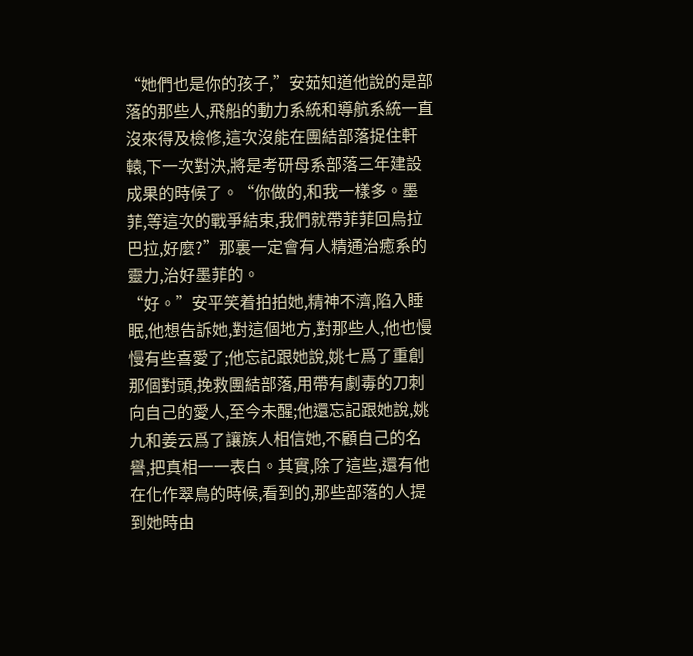“她們也是你的孩子,”安茹知道他說的是部落的那些人,飛船的動力系統和導航系統一直沒來得及檢修,這次沒能在團結部落捉住軒轅,下一次對決,將是考研母系部落三年建設成果的時候了。“你做的,和我一樣多。墨菲,等這次的戰爭結束,我們就帶菲菲回烏拉巴拉,好麼?”那裏一定會有人精通治癒系的靈力,治好墨菲的。
“好。”安平笑着拍拍她,精神不濟,陷入睡眠,他想告訴她,對這個地方,對那些人,他也慢慢有些喜愛了;他忘記跟她說,姚七爲了重創那個對頭,挽救團結部落,用帶有劇毒的刀刺向自己的愛人,至今未醒;他還忘記跟她說,姚九和姜云爲了讓族人相信她,不顧自己的名譽,把真相一一表白。其實,除了這些,還有他在化作翠鳥的時候,看到的,那些部落的人提到她時由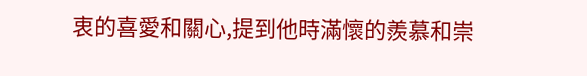衷的喜愛和關心,提到他時滿懷的羨慕和崇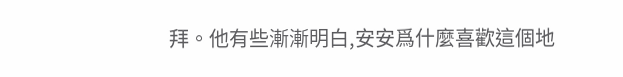拜。他有些漸漸明白,安安爲什麼喜歡這個地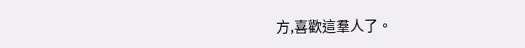方,喜歡這羣人了。